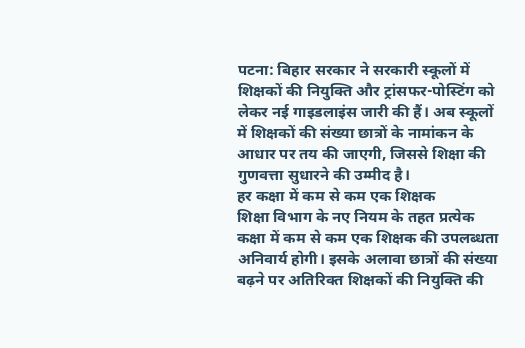पटना: बिहार सरकार ने सरकारी स्कूलों में शिक्षकों की नियुक्ति और ट्रांसफर-पोस्टिंग को लेकर नई गाइडलाइंस जारी की हैं। अब स्कूलों में शिक्षकों की संख्या छात्रों के नामांकन के आधार पर तय की जाएगी, जिससे शिक्षा की गुणवत्ता सुधारने की उम्मीद है।
हर कक्षा में कम से कम एक शिक्षक
शिक्षा विभाग के नए नियम के तहत प्रत्येक कक्षा में कम से कम एक शिक्षक की उपलब्धता अनिवार्य होगी। इसके अलावा छात्रों की संख्या बढ़ने पर अतिरिक्त शिक्षकों की नियुक्ति की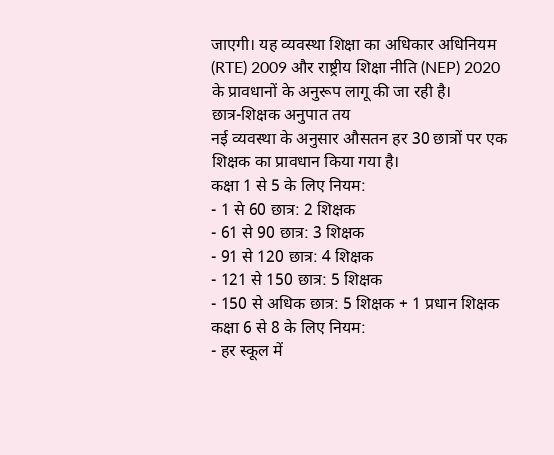जाएगी। यह व्यवस्था शिक्षा का अधिकार अधिनियम (RTE) 2009 और राष्ट्रीय शिक्षा नीति (NEP) 2020 के प्रावधानों के अनुरूप लागू की जा रही है।
छात्र-शिक्षक अनुपात तय
नई व्यवस्था के अनुसार औसतन हर 30 छात्रों पर एक शिक्षक का प्रावधान किया गया है।
कक्षा 1 से 5 के लिए नियम:
- 1 से 60 छात्र: 2 शिक्षक
- 61 से 90 छात्र: 3 शिक्षक
- 91 से 120 छात्र: 4 शिक्षक
- 121 से 150 छात्र: 5 शिक्षक
- 150 से अधिक छात्र: 5 शिक्षक + 1 प्रधान शिक्षक
कक्षा 6 से 8 के लिए नियम:
- हर स्कूल में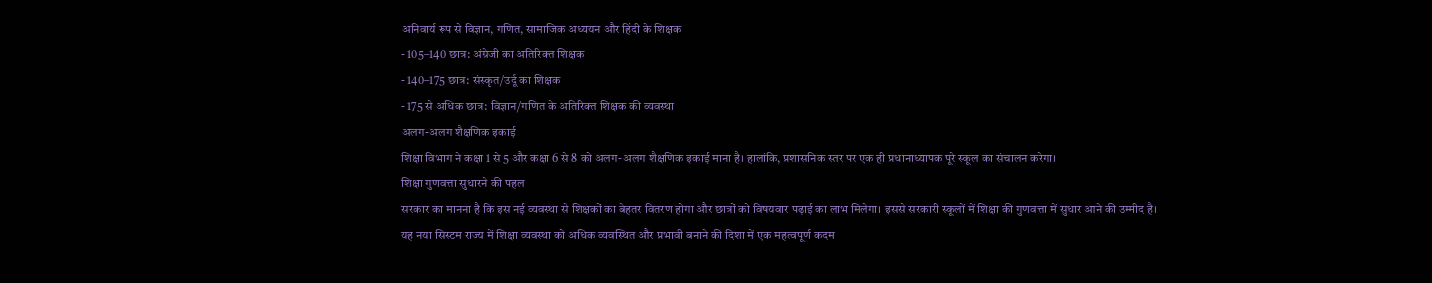अनिवार्य रूप से विज्ञान, गणित, सामाजिक अध्ययन और हिंदी के शिक्षक
- 105–140 छात्र: अंग्रेजी का अतिरिक्त शिक्षक
- 140–175 छात्र: संस्कृत/उर्दू का शिक्षक
- 175 से अधिक छात्र: विज्ञान/गणित के अतिरिक्त शिक्षक की व्यवस्था
अलग-अलग शैक्षणिक इकाई
शिक्षा विभाग ने कक्षा 1 से 5 और कक्षा 6 से 8 को अलग-अलग शैक्षणिक इकाई माना है। हालांकि, प्रशासनिक स्तर पर एक ही प्रधानाध्यापक पूरे स्कूल का संचालन करेगा।
शिक्षा गुणवत्ता सुधारने की पहल
सरकार का मानना है कि इस नई व्यवस्था से शिक्षकों का बेहतर वितरण होगा और छात्रों को विषयवार पढ़ाई का लाभ मिलेगा। इससे सरकारी स्कूलों में शिक्षा की गुणवत्ता में सुधार आने की उम्मीद है।
यह नया सिस्टम राज्य में शिक्षा व्यवस्था को अधिक व्यवस्थित और प्रभावी बनाने की दिशा में एक महत्वपूर्ण कदम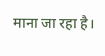माना जा रहा है।